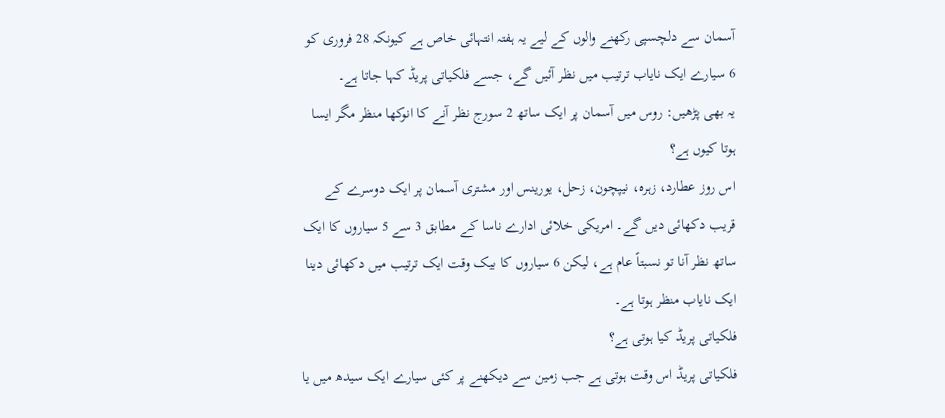آسمان سے دلچسپی رکھنے والوں کے لیے یہ ہفتہ انتہائی خاص ہے کیونکہ 28 فروری کو 6 سیارے ایک نایاب ترتیب میں نظر آئیں گے، جسے فلکیاتی پریڈ کہا جاتا ہے۔
یہ بھی پڑھیں: روس میں آسمان پر ایک ساتھ 2 سورج نظر آنے کا انوکھا منظر مگر ایسا ہوتا کیوں ہے؟
اس روز عطارد، زہرہ، نیپچون، زحل، یورینس اور مشتری آسمان پر ایک دوسرے کے قریب دکھائی دیں گے۔ امریکی خلائی ادارے ناسا کے مطابق 3 سے 5 سیاروں کا ایک ساتھ نظر آنا تو نسبتاً عام ہے، لیکن 6 سیاروں کا بیک وقت ایک ترتیب میں دکھائی دینا ایک نایاب منظر ہوتا ہے۔
فلکیاتی پریڈ کیا ہوتی ہے؟
فلکیاتی پریڈ اس وقت ہوتی ہے جب زمین سے دیکھنے پر کئی سیارے ایک سیدھ میں یا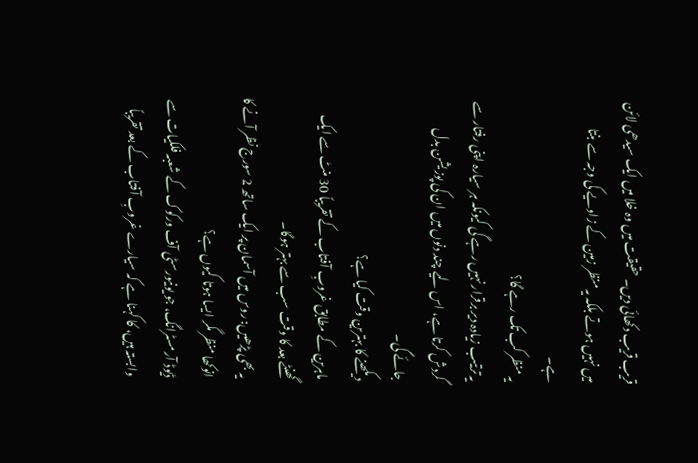قریب قریب دکھائی دیں۔ حقیقت میں وہ خلا میں ایک سیدھی لائن میں نہیں ہوتے بلکہ یہ منظر زمین کے زاویے کی وجہ سے بنتا ہے۔
یہ منظر کب تک رہے گا؟
یہ ترتیب زیادہ دیر برقرار نہیں رہے گی کیونکہ ہر سیارہ اپنی رفتار سے گردش کرتا ہے، اس لیے چند دنوں میں ان کی پوزیشن بدل جائے گی۔
دیکھنے کا بہترین وقت کیا ہے؟
ماہرین کے مطابق غروبِ آفتاب کے تقریباً 30 منٹ سے ایک گھنٹے بعد کا وقت سب سے بہتر ہوگا۔
یہ بھی پڑھیں: روس میں آسمان پر ایک ساتھ 2 سورج نظر آنے کا انوکھا منظر مگر ایسا ہوتا کیوں ہے؟
ڈیوڈ آرمسٹرانگ، جو یونیورسٹی آف ورکوک کے شعبہ فلکیات سے وابستہ ہیں، کا کہنا ہے کہ سیارے غروبِ آفتاب کے بعد تقریباً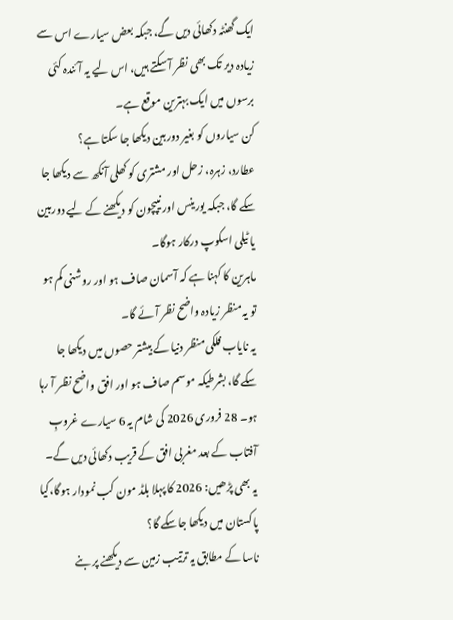ایک گھنٹہ دکھائی دیں گے، جبکہ بعض سیارے اس سے زیادہ دیر تک بھی نظر آ سکتے ہیں، اس لیے یہ آئندہ کئی برسوں میں ایک بہترین موقع ہے۔
کن سیاروں کو بغیر دوربین دیکھا جا سکتا ہے؟
عطارد، زہرہ، زحل اور مشتری کو کھلی آنکھ سے دیکھا جا سکے گا، جبکہ یورینس اور نیپچون کو دیکھنے کے لیے دوربین یا ٹیلی اسکوپ درکار ہوگا۔
ماہرین کا کہنا ہے کہ آسمان صاف ہو اور روشنی کم ہو تو یہ منظر زیادہ واضح نظر آئے گا۔
یہ نایاب فلکی منظر دنیا کے بیشتر حصوں میں دیکھا جا سکے گا، بشرطیکہ موسم صاف ہو اور افق واضح نظر آ رہا ہو۔ 28 فروری 2026 کی شام یہ 6 سیارے غروبِ آفتاب کے بعد مغربی افق کے قریب دکھائی دیں گے۔
یہ بھی پڑھیں: 2026 کا پہلا بلڈ مون کب نمودار ہوگا،کیا پاکستان میں دیکھا جاسکے گا؟
ناسا کے مطابق یہ ترتیب زمین سے دیکھنے پر بنے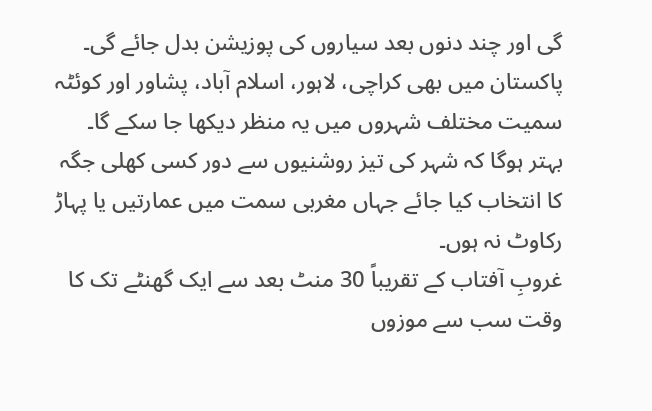گی اور چند دنوں بعد سیاروں کی پوزیشن بدل جائے گی۔
پاکستان میں بھی کراچی، لاہور، اسلام آباد، پشاور اور کوئٹہ سمیت مختلف شہروں میں یہ منظر دیکھا جا سکے گا۔ بہتر ہوگا کہ شہر کی تیز روشنیوں سے دور کسی کھلی جگہ کا انتخاب کیا جائے جہاں مغربی سمت میں عمارتیں یا پہاڑ رکاوٹ نہ ہوں۔
غروبِ آفتاب کے تقریباً 30 منٹ بعد سے ایک گھنٹے تک کا وقت سب سے موزوں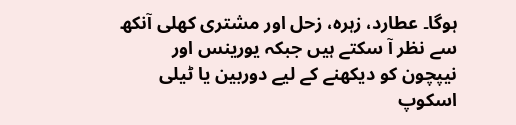ہوگا۔ عطارد، زہرہ، زحل اور مشتری کھلی آنکھ سے نظر آ سکتے ہیں جبکہ یورینس اور نیپچون کو دیکھنے کے لیے دوربین یا ٹیلی اسکوپ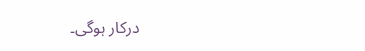درکار ہوگی۔